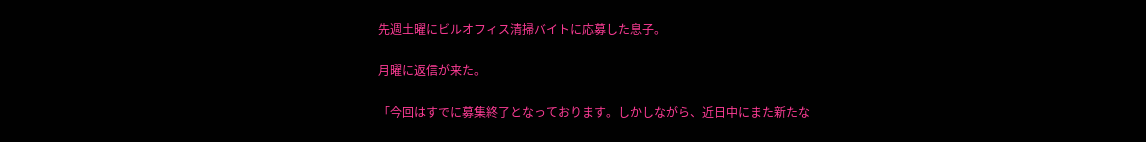先週土曜にビルオフィス清掃バイトに応募した息子。

月曜に返信が来た。

「今回はすでに募集終了となっております。しかしながら、近日中にまた新たな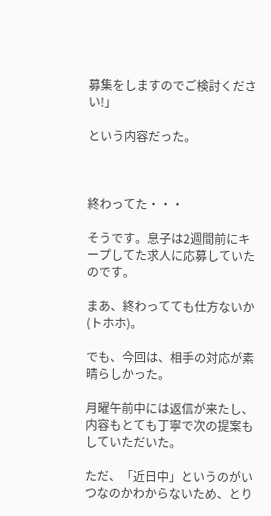募集をしますのでご検討ください!」

という内容だった。



終わってた・・・

そうです。息子は2週間前にキープしてた求人に応募していたのです。

まあ、終わってても仕方ないか(トホホ)。

でも、今回は、相手の対応が素晴らしかった。

月曜午前中には返信が来たし、内容もとても丁寧で次の提案もしていただいた。

ただ、「近日中」というのがいつなのかわからないため、とり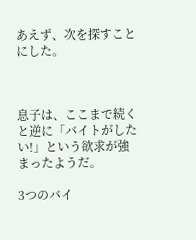あえず、次を探すことにした。



息子は、ここまで続くと逆に「バイトがしたい!」という欲求が強まったようだ。

3つのバイ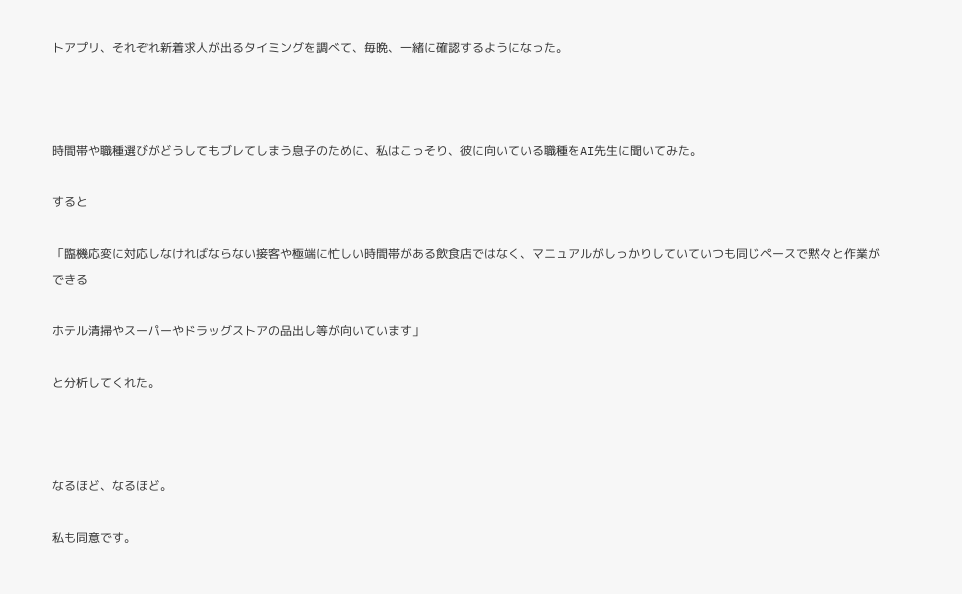トアプリ、それぞれ新着求人が出るタイミングを調べて、毎晩、一緒に確認するようになった。



時間帯や職種選びがどうしてもブレてしまう息子のために、私はこっそり、彼に向いている職種をAI先生に聞いてみた。

すると

「臨機応変に対応しなければならない接客や極端に忙しい時間帯がある飲食店ではなく、マニュアルがしっかりしていていつも同じペースで黙々と作業ができる

ホテル清掃やスーパーやドラッグストアの品出し等が向いています」

と分析してくれた。



なるほど、なるほど。

私も同意です。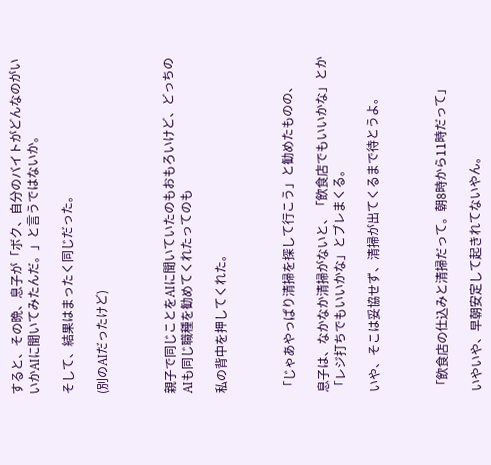すると、その晩、息子が「ボク、自分のバイトがどんなのがいいかAIに聞いてみたんだ。」と言うではないか。

そして、結果はまったく同じだった。

(別のAIだったけど)



親子で同じことをAIに聞いていたのもおもろいけど、どっちのAIも同じ職種を勧めてくれたってのも

私の背中を押してくれた。



「じゃあやっぱり清掃を探して行こう」と勧めたものの、

息子は、なかなか清掃がないと、「飲食店でもいいかな」とか「レジ打ちでもいいかな」とブレまくる。

いや、そこは妥協せず、清掃が出てくるまで待とうよ。



「飲食店の仕込みと清掃だって。朝8時から11時だって」

いやいや、早朝安定して起きれてないやん。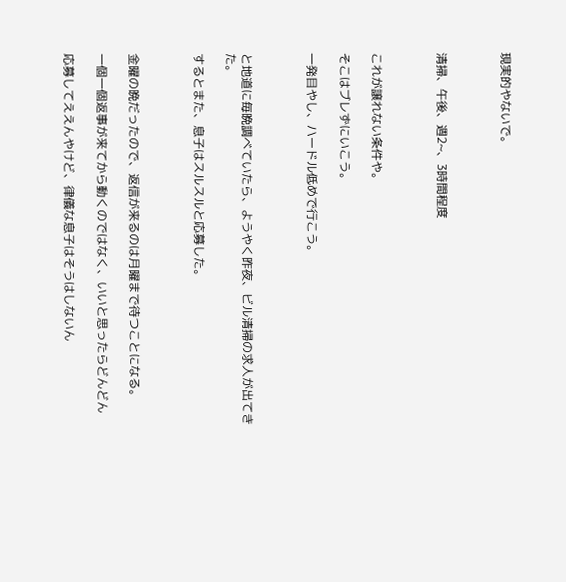現実的やないで。



清掃、午後、週2~、3時間程度



これが譲れない条件や。

そこはブレずにいこう。

一発目やし、ハードル低めで行こう。



と地道に毎晩調べていたら、ようやく昨夜、ビル清掃の求人が出てきた。

するとまた、息子はスルスルと応募した。



金曜の晩だったので、返信が来るのは月曜まで待つことになる。

一個一個返事が来てから動くのではなく、いいと思ったらどんどん

応募してええんやけど、律儀な息子はそうはしないん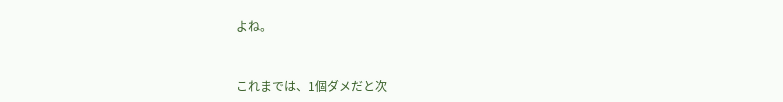よね。



これまでは、1個ダメだと次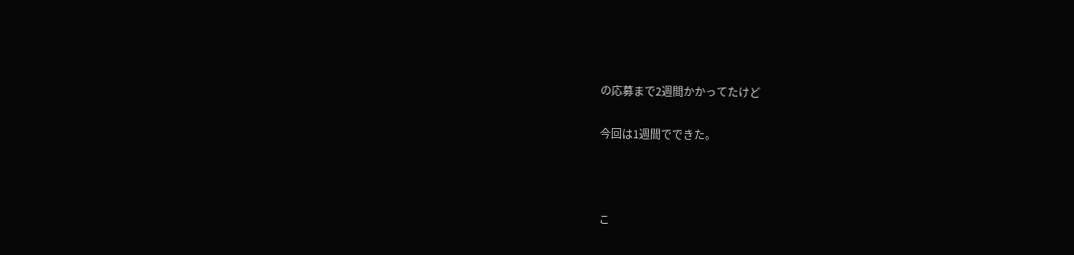の応募まで2週間かかってたけど

今回は1週間でできた。



こ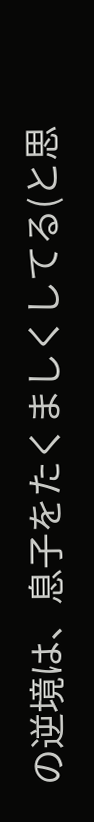の逆境は、息子をたくましくしてる(と思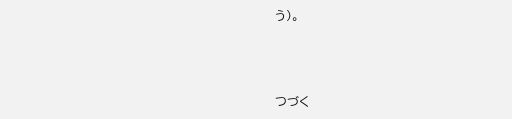う)。



つづく